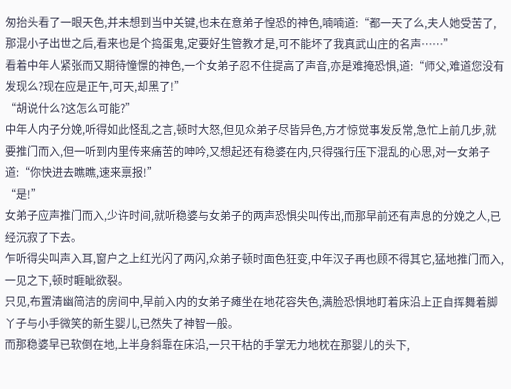匆抬头看了一眼天色,并未想到当中关键,也未在意弟子惶恐的神色,喃喃道:“都一天了么,夫人她受苦了,那混小子出世之后,看来也是个捣蛋鬼,定要好生管教才是,可不能坏了我真武山庄的名声……”
看着中年人紧张而又期待憧憬的神色,一个女弟子忍不住提高了声音,亦是难掩恐惧,道:“师父,难道您没有发现么?现在应是正午,可天,却黑了!”
“胡说什么?这怎么可能?”
中年人内子分娩,听得如此怪乱之言,顿时大怒,但见众弟子尽皆异色,方才惊觉事发反常,急忙上前几步,就要推门而入,但一听到内里传来痛苦的呻吟,又想起还有稳婆在内,只得强行压下混乱的心思,对一女弟子道:“你快进去瞧瞧,速来禀报!”
“是!”
女弟子应声推门而入,少许时间,就听稳婆与女弟子的两声恐惧尖叫传出,而那早前还有声息的分娩之人,已经沉寂了下去。
乍听得尖叫声入耳,窗户之上红光闪了两闪,众弟子顿时面色狂变,中年汉子再也顾不得其它,猛地推门而入,一见之下,顿时睚眦欲裂。
只见,布置清幽简洁的房间中,早前入内的女弟子瘫坐在地花容失色,满脸恐惧地盯着床沿上正自挥舞着脚丫子与小手微笑的新生婴儿,已然失了神智一般。
而那稳婆早已软倒在地,上半身斜靠在床沿,一只干枯的手掌无力地枕在那婴儿的头下,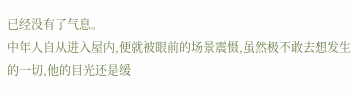已经没有了气息。
中年人自从进入屋内,便就被眼前的场景震慑,虽然极不敢去想发生的一切,他的目光还是缓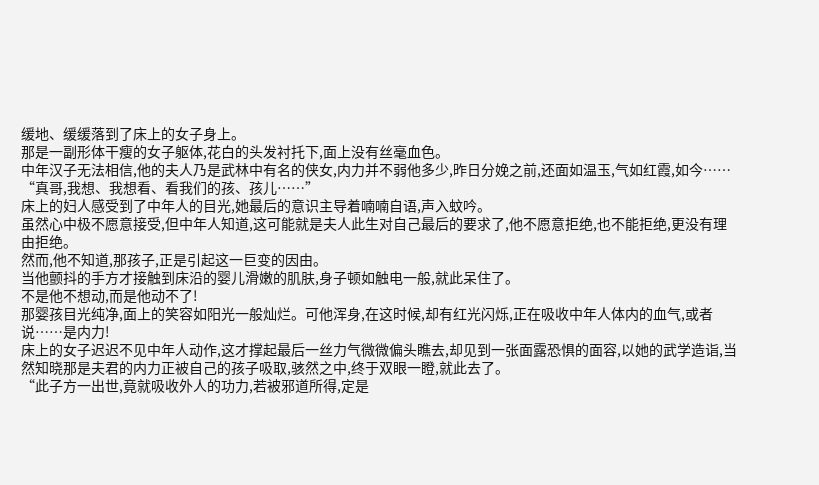缓地、缓缓落到了床上的女子身上。
那是一副形体干瘦的女子躯体,花白的头发衬托下,面上没有丝毫血色。
中年汉子无法相信,他的夫人乃是武林中有名的侠女,内力并不弱他多少,昨日分娩之前,还面如温玉,气如红霞,如今……
“真哥,我想、我想看、看我们的孩、孩儿……”
床上的妇人感受到了中年人的目光,她最后的意识主导着喃喃自语,声入蚊吟。
虽然心中极不愿意接受,但中年人知道,这可能就是夫人此生对自己最后的要求了,他不愿意拒绝,也不能拒绝,更没有理由拒绝。
然而,他不知道,那孩子,正是引起这一巨变的因由。
当他颤抖的手方才接触到床沿的婴儿滑嫩的肌肤,身子顿如触电一般,就此呆住了。
不是他不想动,而是他动不了!
那婴孩目光纯净,面上的笑容如阳光一般灿烂。可他浑身,在这时候,却有红光闪烁,正在吸收中年人体内的血气,或者说……是内力!
床上的女子迟迟不见中年人动作,这才撑起最后一丝力气微微偏头瞧去,却见到一张面露恐惧的面容,以她的武学造诣,当然知晓那是夫君的内力正被自己的孩子吸取,骇然之中,终于双眼一瞪,就此去了。
“此子方一出世,竟就吸收外人的功力,若被邪道所得,定是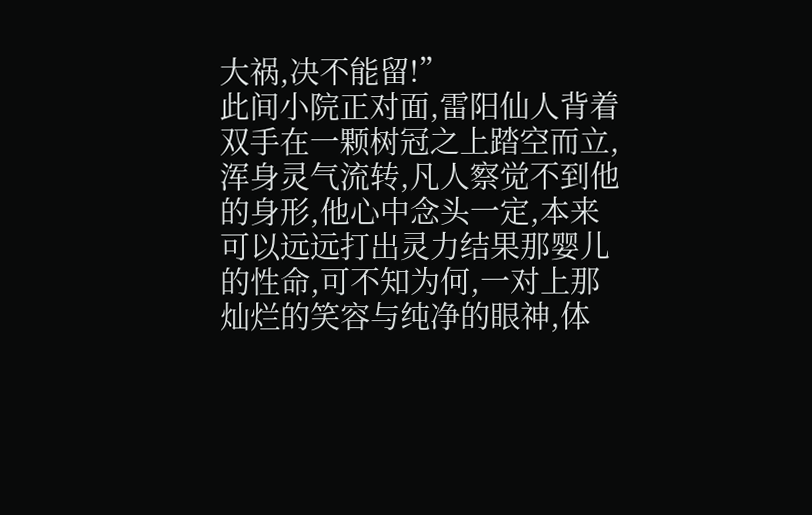大祸,决不能留!”
此间小院正对面,雷阳仙人背着双手在一颗树冠之上踏空而立,浑身灵气流转,凡人察觉不到他的身形,他心中念头一定,本来可以远远打出灵力结果那婴儿的性命,可不知为何,一对上那灿烂的笑容与纯净的眼神,体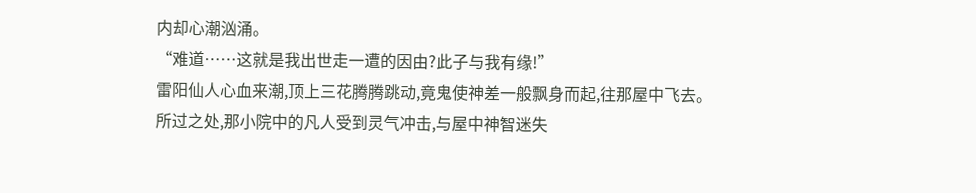内却心潮汹涌。
“难道……这就是我出世走一遭的因由?此子与我有缘!”
雷阳仙人心血来潮,顶上三花腾腾跳动,竟鬼使神差一般飘身而起,往那屋中飞去。
所过之处,那小院中的凡人受到灵气冲击,与屋中神智迷失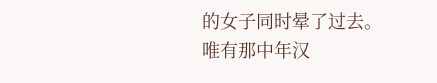的女子同时晕了过去。
唯有那中年汉